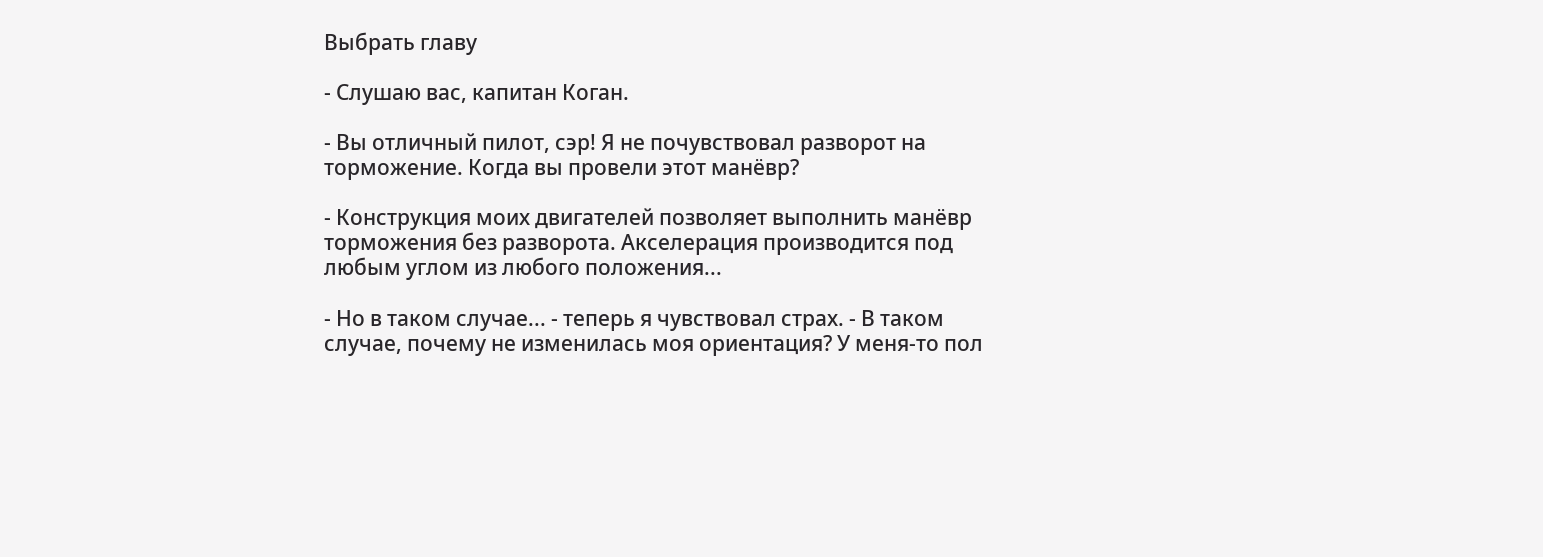Выбрать главу

- Слушаю вас, капитан Коган.

- Вы отличный пилот, сэр! Я не почувствовал разворот на торможение. Когда вы провели этот манёвр?

- Конструкция моих двигателей позволяет выполнить манёвр торможения без разворота. Акселерация производится под любым углом из любого положения...

- Но в таком случае... - теперь я чувствовал страх. - В таком случае, почему не изменилась моя ориентация? У меня-то пол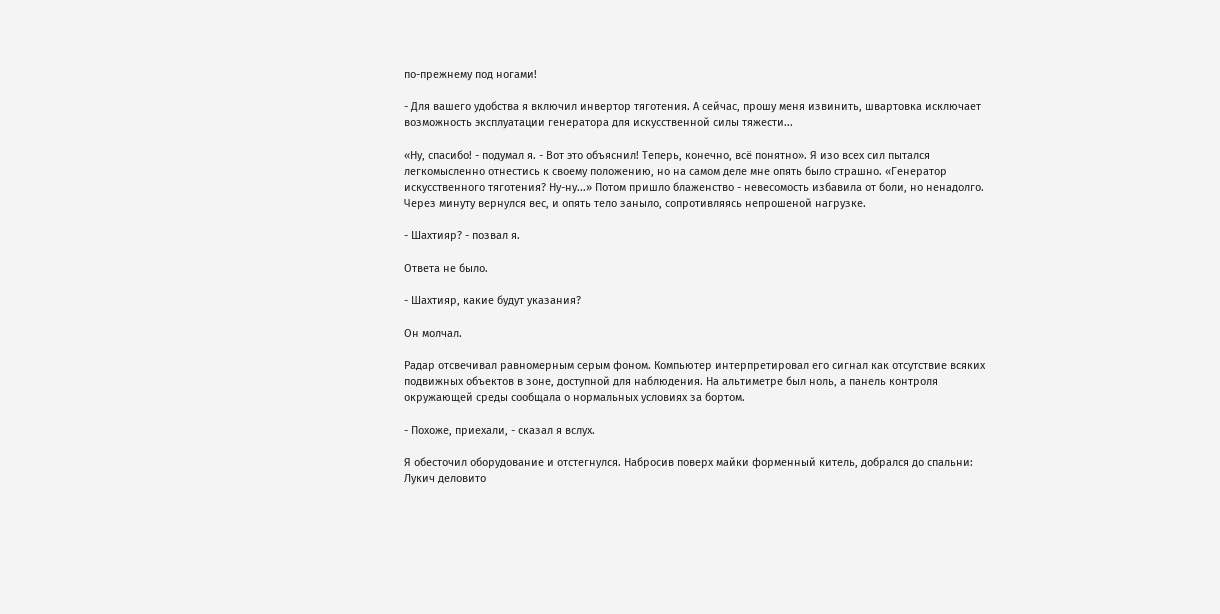по-прежнему под ногами!

- Для вашего удобства я включил инвертор тяготения. А сейчас, прошу меня извинить, швартовка исключает возможность эксплуатации генератора для искусственной силы тяжести...

«Ну, спасибо! - подумал я. - Вот это объяснил! Теперь, конечно, всё понятно». Я изо всех сил пытался легкомысленно отнестись к своему положению, но на самом деле мне опять было страшно. «Генератор искусственного тяготения? Ну-ну...» Потом пришло блаженство - невесомость избавила от боли, но ненадолго. Через минуту вернулся вес, и опять тело заныло, сопротивляясь непрошеной нагрузке.

- Шахтияр? - позвал я.

Ответа не было.

- Шахтияр, какие будут указания?

Он молчал.

Радар отсвечивал равномерным серым фоном. Компьютер интерпретировал его сигнал как отсутствие всяких подвижных объектов в зоне, доступной для наблюдения. На альтиметре был ноль, а панель контроля окружающей среды сообщала о нормальных условиях за бортом.

- Похоже, приехали, - сказал я вслух.

Я обесточил оборудование и отстегнулся. Набросив поверх майки форменный китель, добрался до спальни: Лукич деловито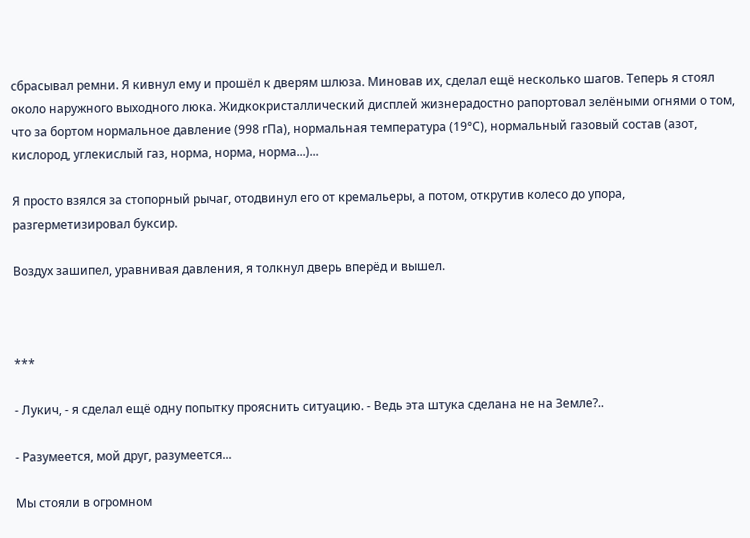сбрасывал ремни. Я кивнул ему и прошёл к дверям шлюза. Миновав их, сделал ещё несколько шагов. Теперь я стоял около наружного выходного люка. Жидкокристаллический дисплей жизнерадостно рапортовал зелёными огнями о том, что за бортом нормальное давление (998 гПа), нормальная температура (19°С), нормальный газовый состав (азот, кислород, углекислый газ, норма, норма, норма...)...

Я просто взялся за стопорный рычаг, отодвинул его от кремальеры, а потом, открутив колесо до упора, разгерметизировал буксир.

Воздух зашипел, уравнивая давления, я толкнул дверь вперёд и вышел.



***

- Лукич, - я сделал ещё одну попытку прояснить ситуацию. - Ведь эта штука сделана не на Земле?..

- Разумеется, мой друг, разумеется...

Мы стояли в огромном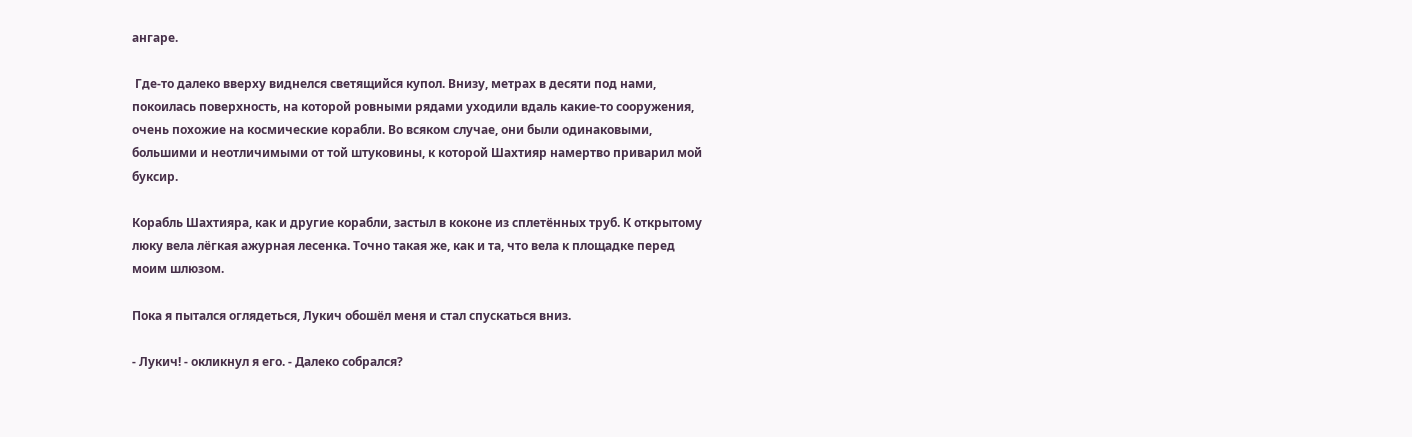ангаре.

 Где-то далеко вверху виднелся светящийся купол. Внизу, метрах в десяти под нами, покоилась поверхность, на которой ровными рядами уходили вдаль какие-то сооружения, очень похожие на космические корабли. Во всяком случае, они были одинаковыми, большими и неотличимыми от той штуковины, к которой Шахтияр намертво приварил мой буксир.

Корабль Шахтияра, как и другие корабли, застыл в коконе из сплетённых труб. К открытому люку вела лёгкая ажурная лесенка. Точно такая же, как и та, что вела к площадке перед моим шлюзом.

Пока я пытался оглядеться, Лукич обошёл меня и стал спускаться вниз.

- Лукич! - окликнул я его. - Далеко собрался?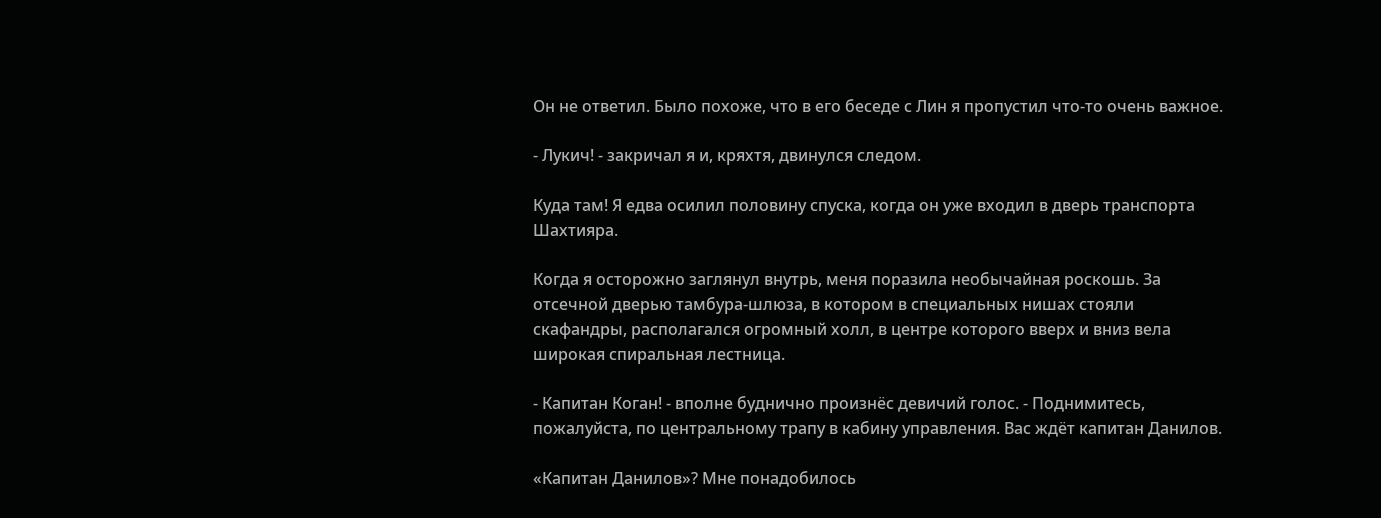Он не ответил. Было похоже, что в его беседе с Лин я пропустил что-то очень важное.

- Лукич! - закричал я и, кряхтя, двинулся следом.

Куда там! Я едва осилил половину спуска, когда он уже входил в дверь транспорта Шахтияра.

Когда я осторожно заглянул внутрь, меня поразила необычайная роскошь. За отсечной дверью тамбура-шлюза, в котором в специальных нишах стояли скафандры, располагался огромный холл, в центре которого вверх и вниз вела широкая спиральная лестница.

- Капитан Коган! - вполне буднично произнёс девичий голос. - Поднимитесь, пожалуйста, по центральному трапу в кабину управления. Вас ждёт капитан Данилов.

«Капитан Данилов»? Мне понадобилось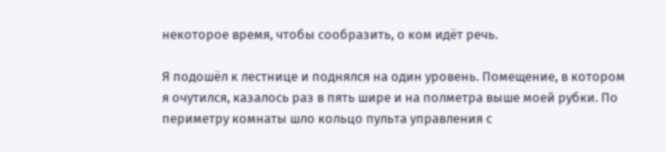некоторое время, чтобы сообразить, о ком идёт речь.

Я подошёл к лестнице и поднялся на один уровень. Помещение, в котором я очутился, казалось раз в пять шире и на полметра выше моей рубки. По периметру комнаты шло кольцо пульта управления с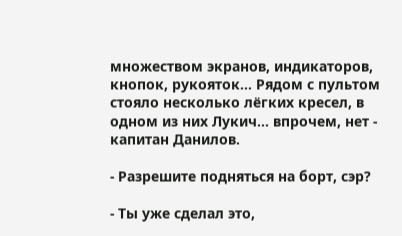множеством экранов, индикаторов, кнопок, рукояток... Рядом с пультом стояло несколько лёгких кресел, в одном из них Лукич... впрочем, нет - капитан Данилов.

- Разрешите подняться на борт, сэр?

- Ты уже сделал это,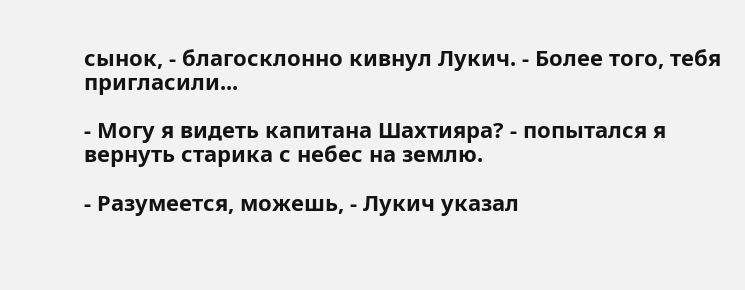сынок, - благосклонно кивнул Лукич. - Более того, тебя пригласили...

- Могу я видеть капитана Шахтияра? - попытался я вернуть старика с небес на землю.

- Разумеется, можешь, - Лукич указал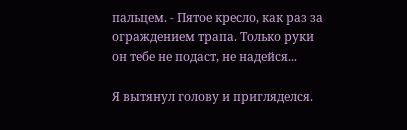пальцем. - Пятое кресло, как раз за ограждением трапа. Только руки он тебе не подаст, не надейся...

Я вытянул голову и пригляделся.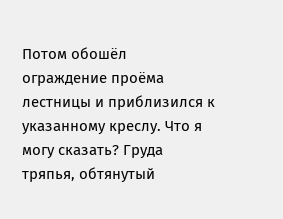Потом обошёл ограждение проёма лестницы и приблизился к указанному креслу. Что я могу сказать? Груда тряпья, обтянутый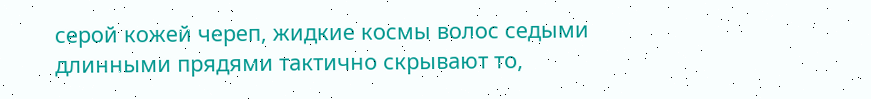серой кожей череп, жидкие космы волос седыми длинными прядями тактично скрывают то,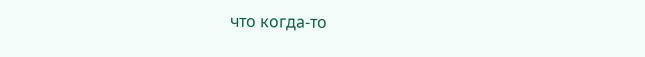что когда-то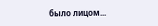было лицом...